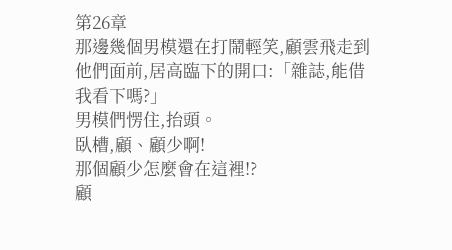第26章
那邊幾個男模還在打鬧輕笑,顧雲飛走到他們面前,居高臨下的開口:「雜誌,能借我看下嗎?」
男模們愣住,抬頭。
臥槽,顧、顧少啊!
那個顧少怎麼會在這裡!?
顧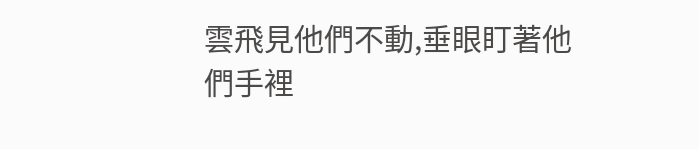雲飛見他們不動,垂眼盯著他們手裡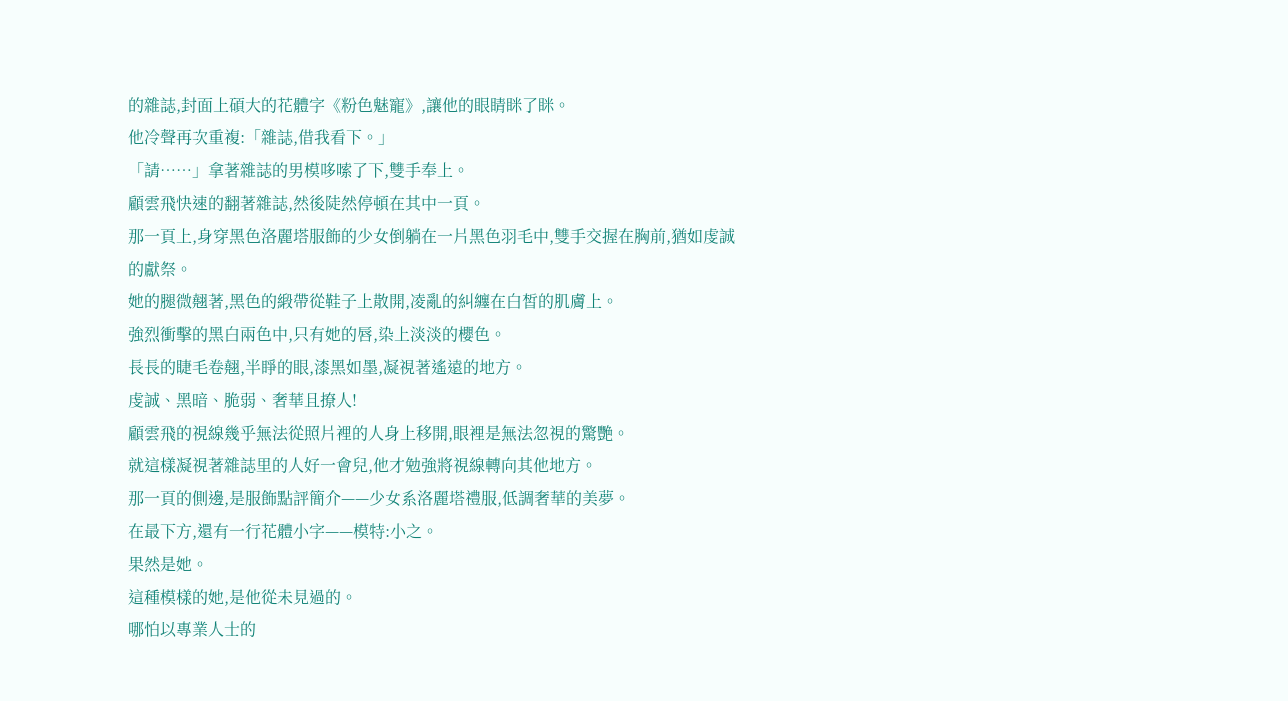的雜誌,封面上碩大的花體字《粉色魅寵》,讓他的眼睛眯了眯。
他冷聲再次重複:「雜誌,借我看下。」
「請……」拿著雜誌的男模哆嗦了下,雙手奉上。
顧雲飛快速的翻著雜誌,然後陡然停頓在其中一頁。
那一頁上,身穿黑色洛麗塔服飾的少女倒躺在一片黑色羽毛中,雙手交握在胸前,猶如虔誠的獻祭。
她的腿微翹著,黑色的緞帶從鞋子上散開,凌亂的糾纏在白皙的肌膚上。
強烈衝擊的黑白兩色中,只有她的唇,染上淡淡的櫻色。
長長的睫毛卷翹,半睜的眼,漆黑如墨,凝視著遙遠的地方。
虔誠、黑暗、脆弱、奢華且撩人!
顧雲飛的視線幾乎無法從照片裡的人身上移開,眼裡是無法忽視的驚艷。
就這樣凝視著雜誌里的人好一會兒,他才勉強將視線轉向其他地方。
那一頁的側邊,是服飾點評簡介——少女系洛麗塔禮服,低調奢華的美夢。
在最下方,還有一行花體小字——模特:小之。
果然是她。
這種模樣的她,是他從未見過的。
哪怕以專業人士的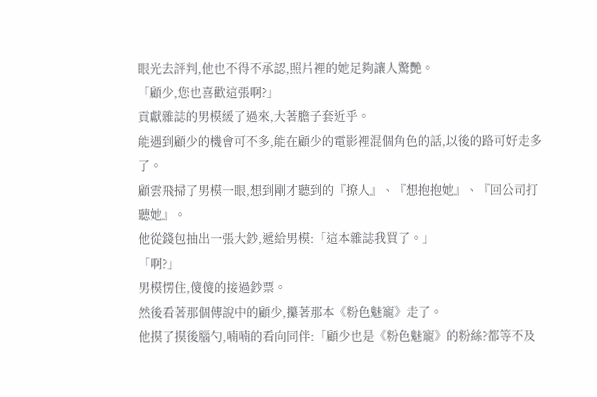眼光去評判,他也不得不承認,照片裡的她足夠讓人驚艷。
「顧少,您也喜歡這張啊?」
貢獻雜誌的男模緩了過來,大著膽子套近乎。
能遇到顧少的機會可不多,能在顧少的電影裡混個角色的話,以後的路可好走多了。
顧雲飛掃了男模一眼,想到剛才聽到的『撩人』、『想抱抱她』、『回公司打聽她』。
他從錢包抽出一張大鈔,遞給男模:「這本雜誌我買了。」
「啊?」
男模愣住,傻傻的接過鈔票。
然後看著那個傳說中的顧少,攥著那本《粉色魅寵》走了。
他摸了摸後腦勺,喃喃的看向同伴:「顧少也是《粉色魅寵》的粉絲?都等不及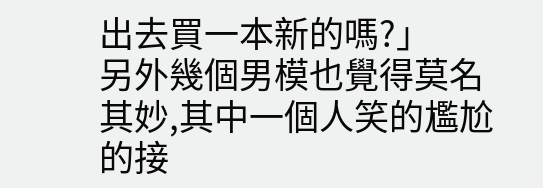出去買一本新的嗎?」
另外幾個男模也覺得莫名其妙,其中一個人笑的尷尬的接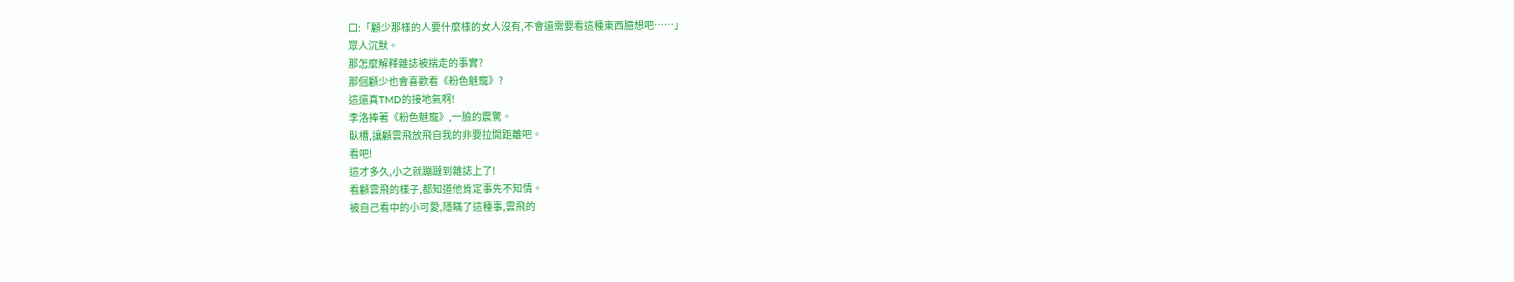口:「顧少那樣的人要什麼樣的女人沒有,不會還需要看這種東西臆想吧……」
眾人沉默。
那怎麼解釋雜誌被揣走的事實?
那個顧少也會喜歡看《粉色魅寵》?
這還真TMD的接地氣啊!
李洛捧著《粉色魅寵》,一臉的震驚。
臥槽,讓顧雲飛放飛自我的非要拉開距離吧。
看吧!
這才多久,小之就蹦躂到雜誌上了!
看顧雲飛的樣子,都知道他肯定事先不知情。
被自己看中的小可愛,隱瞞了這種事,雲飛的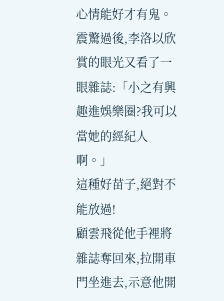心情能好才有鬼。
震驚過後,李洛以欣賞的眼光又看了一眼雜誌:「小之有興趣進娛樂圈?我可以當她的經紀人啊。」
這種好苗子,絕對不能放過!
顧雲飛從他手裡將雜誌奪回來,拉開車門坐進去,示意他開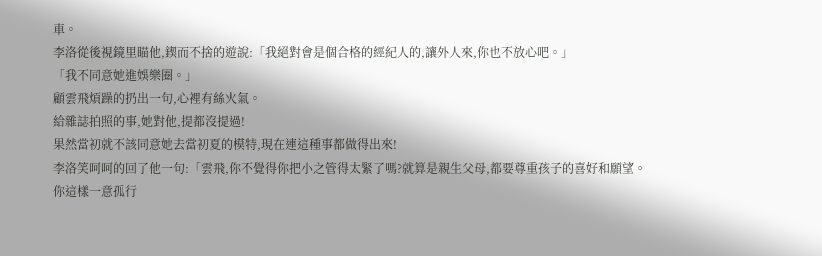車。
李洛從後視鏡里瞄他,鍥而不捨的遊說:「我絕對會是個合格的經紀人的,讓外人來,你也不放心吧。」
「我不同意她進娛樂圈。」
顧雲飛煩躁的扔出一句,心裡有絲火氣。
給雜誌拍照的事,她對他,提都沒提過!
果然當初就不該同意她去當初夏的模特,現在連這種事都做得出來!
李洛笑呵呵的回了他一句:「雲飛,你不覺得你把小之管得太緊了嗎?就算是親生父母,都要尊重孩子的喜好和願望。你這樣一意孤行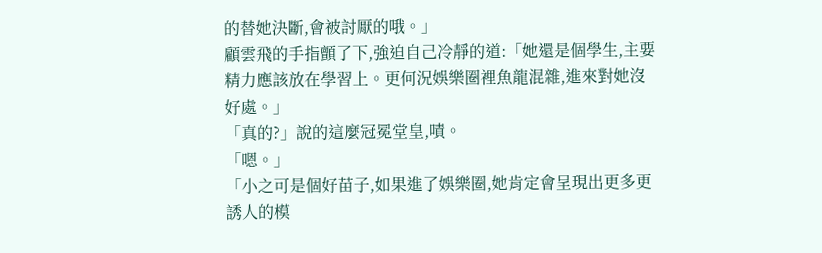的替她決斷,會被討厭的哦。」
顧雲飛的手指顫了下,強迫自己冷靜的道:「她還是個學生,主要精力應該放在學習上。更何況娛樂圈裡魚龍混雜,進來對她沒好處。」
「真的?」說的這麼冠冕堂皇,嘖。
「嗯。」
「小之可是個好苗子,如果進了娛樂圈,她肯定會呈現出更多更誘人的模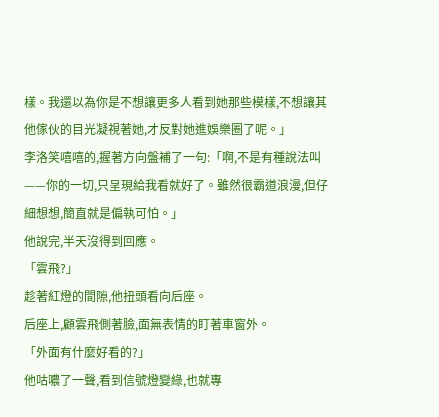樣。我還以為你是不想讓更多人看到她那些模樣,不想讓其他傢伙的目光凝視著她,才反對她進娛樂圈了呢。」
李洛笑嘻嘻的,握著方向盤補了一句:「啊,不是有種說法叫——你的一切,只呈現給我看就好了。雖然很霸道浪漫,但仔細想想,簡直就是偏執可怕。」
他說完,半天沒得到回應。
「雲飛?」
趁著紅燈的間隙,他扭頭看向后座。
后座上,顧雲飛側著臉,面無表情的盯著車窗外。
「外面有什麼好看的?」
他咕噥了一聲,看到信號燈變綠,也就專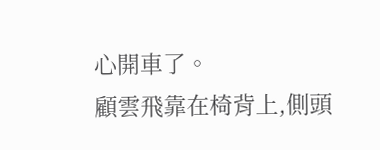心開車了。
顧雲飛靠在椅背上,側頭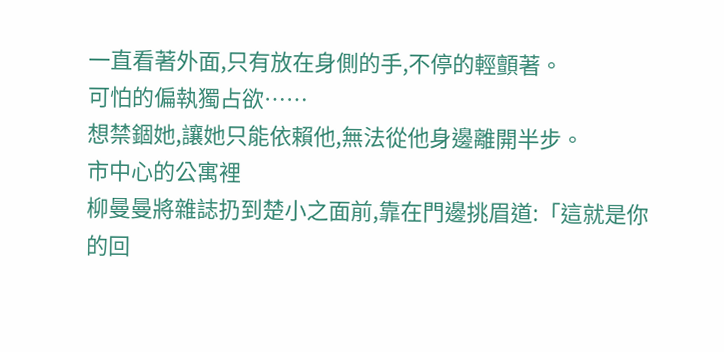一直看著外面,只有放在身側的手,不停的輕顫著。
可怕的偏執獨占欲……
想禁錮她,讓她只能依賴他,無法從他身邊離開半步。
市中心的公寓裡
柳曼曼將雜誌扔到楚小之面前,靠在門邊挑眉道:「這就是你的回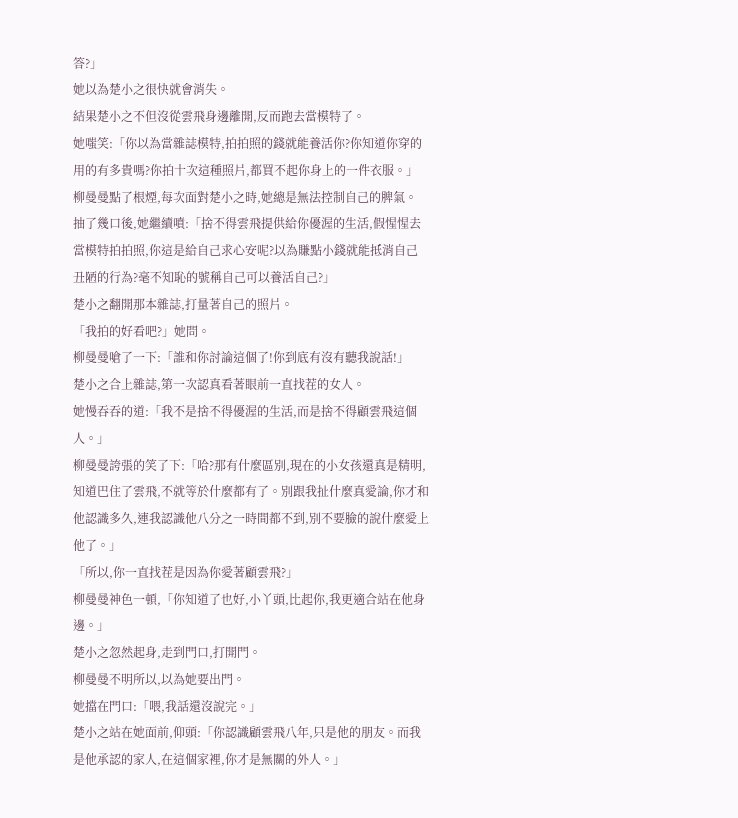答?」
她以為楚小之很快就會消失。
結果楚小之不但沒從雲飛身邊離開,反而跑去當模特了。
她嗤笑:「你以為當雜誌模特,拍拍照的錢就能養活你?你知道你穿的用的有多貴嗎?你拍十次這種照片,都買不起你身上的一件衣服。」
柳曼曼點了根煙,每次面對楚小之時,她總是無法控制自己的脾氣。
抽了幾口後,她繼續噴:「捨不得雲飛提供給你優渥的生活,假惺惺去當模特拍拍照,你這是給自己求心安呢?以為賺點小錢就能抵消自己丑陋的行為?毫不知恥的號稱自己可以養活自己?」
楚小之翻開那本雜誌,打量著自己的照片。
「我拍的好看吧?」她問。
柳曼曼嗆了一下:「誰和你討論這個了!你到底有沒有聽我說話!」
楚小之合上雜誌,第一次認真看著眼前一直找茬的女人。
她慢吞吞的道:「我不是捨不得優渥的生活,而是捨不得顧雲飛這個人。」
柳曼曼誇張的笑了下:「哈?那有什麼區別,現在的小女孩還真是精明,知道巴住了雲飛,不就等於什麼都有了。別跟我扯什麼真愛論,你才和他認識多久,連我認識他八分之一時間都不到,別不要臉的說什麼愛上他了。」
「所以,你一直找茬是因為你愛著顧雲飛?」
柳曼曼神色一頓,「你知道了也好,小丫頭,比起你,我更適合站在他身邊。」
楚小之忽然起身,走到門口,打開門。
柳曼曼不明所以,以為她要出門。
她擋在門口:「喂,我話還沒說完。」
楚小之站在她面前,仰頭:「你認識顧雲飛八年,只是他的朋友。而我是他承認的家人,在這個家裡,你才是無關的外人。」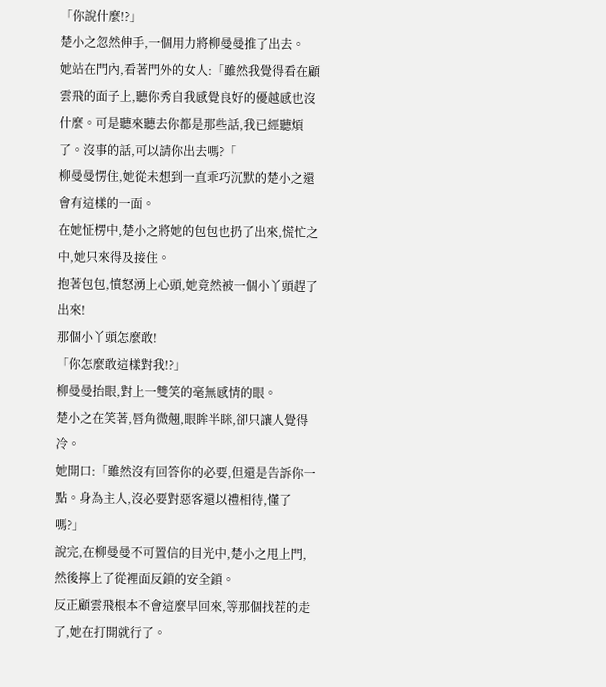「你說什麼!?」
楚小之忽然伸手,一個用力將柳曼曼推了出去。
她站在門內,看著門外的女人:「雖然我覺得看在顧雲飛的面子上,聽你秀自我感覺良好的優越感也沒什麼。可是聽來聽去你都是那些話,我已經聽煩了。沒事的話,可以請你出去嗎?「
柳曼曼愣住,她從未想到一直乖巧沉默的楚小之還會有這樣的一面。
在她怔楞中,楚小之將她的包包也扔了出來,慌忙之中,她只來得及接住。
抱著包包,憤怒湧上心頭,她竟然被一個小丫頭趕了出來!
那個小丫頭怎麼敢!
「你怎麼敢這樣對我!?」
柳曼曼抬眼,對上一雙笑的毫無感情的眼。
楚小之在笑著,唇角微翹,眼眸半眯,卻只讓人覺得冷。
她開口:「雖然沒有回答你的必要,但還是告訴你一點。身為主人,沒必要對惡客還以禮相待,懂了嗎?」
說完,在柳曼曼不可置信的目光中,楚小之甩上門,然後擰上了從裡面反鎖的安全鎖。
反正顧雲飛根本不會這麼早回來,等那個找茬的走了,她在打開就行了。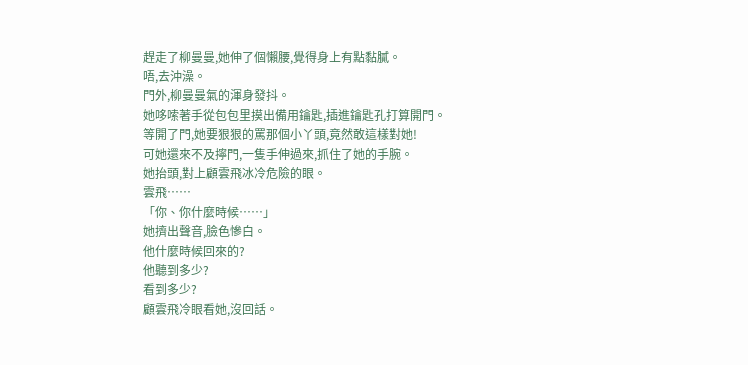趕走了柳曼曼,她伸了個懶腰,覺得身上有點黏膩。
唔,去沖澡。
門外,柳曼曼氣的渾身發抖。
她哆嗦著手從包包里摸出備用鑰匙,插進鑰匙孔打算開門。
等開了門,她要狠狠的罵那個小丫頭,竟然敢這樣對她!
可她還來不及擰門,一隻手伸過來,抓住了她的手腕。
她抬頭,對上顧雲飛冰冷危險的眼。
雲飛……
「你、你什麼時候……」
她擠出聲音,臉色慘白。
他什麼時候回來的?
他聽到多少?
看到多少?
顧雲飛冷眼看她,沒回話。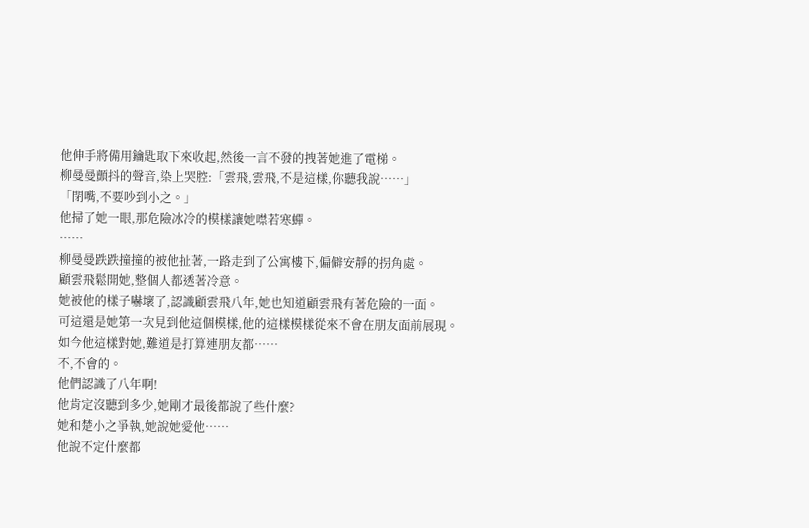他伸手將備用鑰匙取下來收起,然後一言不發的拽著她進了電梯。
柳曼曼顫抖的聲音,染上哭腔:「雲飛,雲飛,不是這樣,你聽我說……」
「閉嘴,不要吵到小之。」
他掃了她一眼,那危險冰冷的模樣讓她噤若寒蟬。
……
柳曼曼跌跌撞撞的被他扯著,一路走到了公寓樓下,偏僻安靜的拐角處。
顧雲飛鬆開她,整個人都透著冷意。
她被他的樣子嚇壞了,認識顧雲飛八年,她也知道顧雲飛有著危險的一面。
可這還是她第一次見到他這個模樣,他的這樣模樣從來不會在朋友面前展現。
如今他這樣對她,難道是打算連朋友都……
不,不會的。
他們認識了八年啊!
他肯定沒聽到多少,她剛才最後都說了些什麼?
她和楚小之爭執,她說她愛他……
他說不定什麼都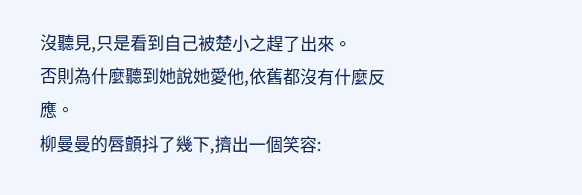沒聽見,只是看到自己被楚小之趕了出來。
否則為什麼聽到她說她愛他,依舊都沒有什麼反應。
柳曼曼的唇顫抖了幾下,擠出一個笑容: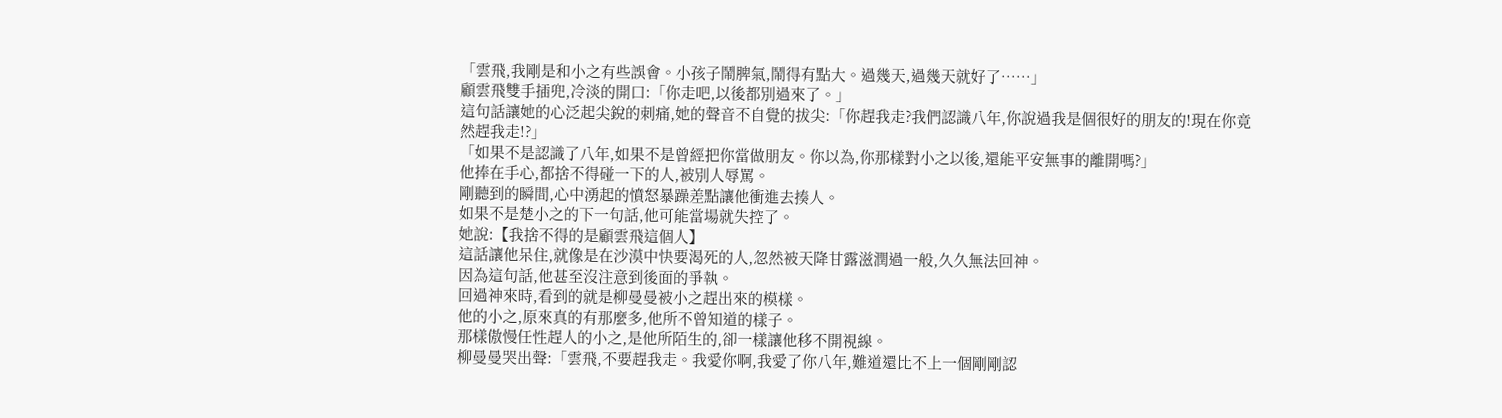「雲飛,我剛是和小之有些誤會。小孩子鬧脾氣,鬧得有點大。過幾天,過幾天就好了……」
顧雲飛雙手插兜,冷淡的開口:「你走吧,以後都別過來了。」
這句話讓她的心泛起尖銳的刺痛,她的聲音不自覺的拔尖:「你趕我走?我們認識八年,你說過我是個很好的朋友的!現在你竟然趕我走!?」
「如果不是認識了八年,如果不是曾經把你當做朋友。你以為,你那樣對小之以後,還能平安無事的離開嗎?」
他捧在手心,都捨不得碰一下的人,被別人辱罵。
剛聽到的瞬間,心中湧起的憤怒暴躁差點讓他衝進去揍人。
如果不是楚小之的下一句話,他可能當場就失控了。
她說:【我捨不得的是顧雲飛這個人】
這話讓他呆住,就像是在沙漠中快要渴死的人,忽然被天降甘露滋潤過一般,久久無法回神。
因為這句話,他甚至沒注意到後面的爭執。
回過神來時,看到的就是柳曼曼被小之趕出來的模樣。
他的小之,原來真的有那麼多,他所不曾知道的樣子。
那樣傲慢任性趕人的小之,是他所陌生的,卻一樣讓他移不開視線。
柳曼曼哭出聲:「雲飛,不要趕我走。我愛你啊,我愛了你八年,難道還比不上一個剛剛認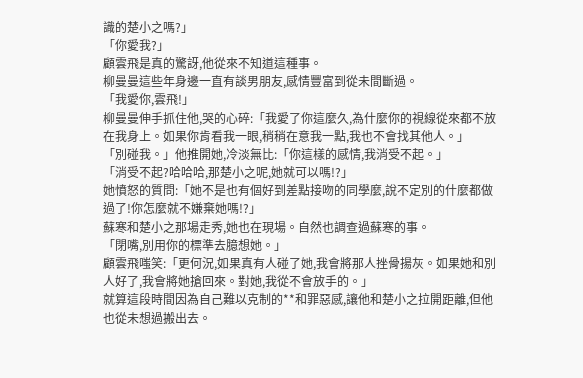識的楚小之嗎?」
「你愛我?」
顧雲飛是真的驚訝,他從來不知道這種事。
柳曼曼這些年身邊一直有談男朋友,感情豐富到從未間斷過。
「我愛你,雲飛!」
柳曼曼伸手抓住他,哭的心碎:「我愛了你這麼久,為什麼你的視線從來都不放在我身上。如果你肯看我一眼,稍稍在意我一點,我也不會找其他人。」
「別碰我。」他推開她,冷淡無比:「你這樣的感情,我消受不起。」
「消受不起?哈哈哈,那楚小之呢,她就可以嗎!?」
她憤怒的質問:「她不是也有個好到差點接吻的同學麼,說不定別的什麼都做過了!你怎麼就不嫌棄她嗎!?」
蘇寒和楚小之那場走秀,她也在現場。自然也調查過蘇寒的事。
「閉嘴,別用你的標準去臆想她。」
顧雲飛嗤笑:「更何況,如果真有人碰了她,我會將那人挫骨揚灰。如果她和別人好了,我會將她搶回來。對她,我從不會放手的。」
就算這段時間因為自己難以克制的**和罪惡感,讓他和楚小之拉開距離,但他也從未想過搬出去。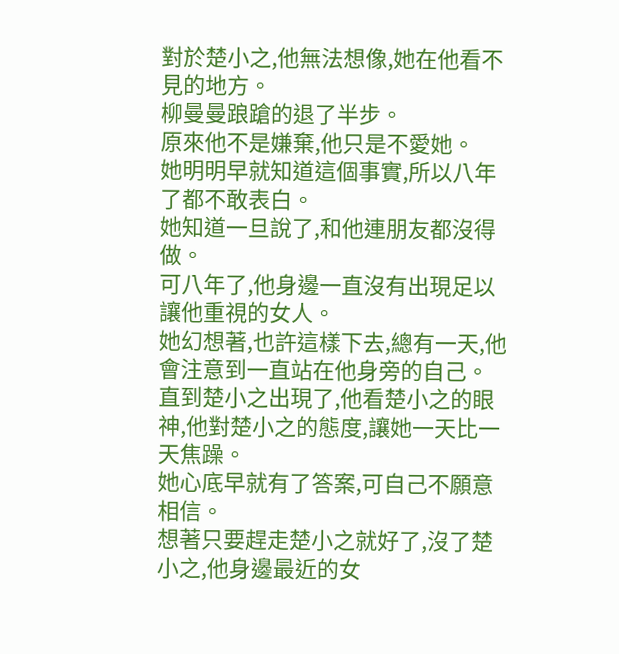對於楚小之,他無法想像,她在他看不見的地方。
柳曼曼踉蹌的退了半步。
原來他不是嫌棄,他只是不愛她。
她明明早就知道這個事實,所以八年了都不敢表白。
她知道一旦說了,和他連朋友都沒得做。
可八年了,他身邊一直沒有出現足以讓他重視的女人。
她幻想著,也許這樣下去,總有一天,他會注意到一直站在他身旁的自己。
直到楚小之出現了,他看楚小之的眼神,他對楚小之的態度,讓她一天比一天焦躁。
她心底早就有了答案,可自己不願意相信。
想著只要趕走楚小之就好了,沒了楚小之,他身邊最近的女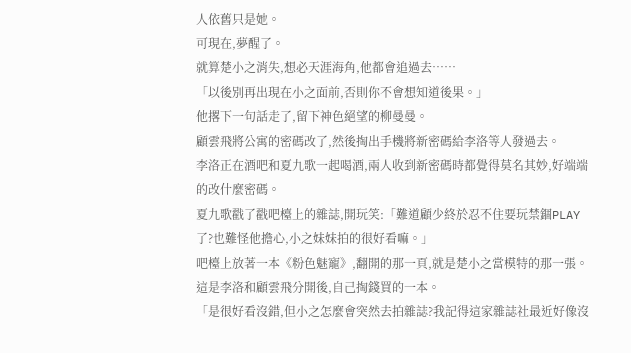人依舊只是她。
可現在,夢醒了。
就算楚小之消失,想必天涯海角,他都會追過去……
「以後別再出現在小之面前,否則你不會想知道後果。」
他撂下一句話走了,留下神色絕望的柳曼曼。
顧雲飛將公寓的密碼改了,然後掏出手機將新密碼給李洛等人發過去。
李洛正在酒吧和夏九歌一起喝酒,兩人收到新密碼時都覺得莫名其妙,好端端的改什麼密碼。
夏九歌戳了戳吧檯上的雜誌,開玩笑:「難道顧少終於忍不住要玩禁錮PLAY了?也難怪他擔心,小之妹妹拍的很好看嘛。」
吧檯上放著一本《粉色魅寵》,翻開的那一頁,就是楚小之當模特的那一張。
這是李洛和顧雲飛分開後,自己掏錢買的一本。
「是很好看沒錯,但小之怎麼會突然去拍雜誌?我記得這家雜誌社最近好像沒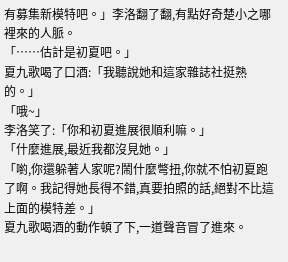有募集新模特吧。」李洛翻了翻,有點好奇楚小之哪裡來的人脈。
「……估計是初夏吧。」
夏九歌喝了口酒:「我聽說她和這家雜誌社挺熟的。」
「哦~」
李洛笑了:「你和初夏進展很順利嘛。」
「什麼進展,最近我都沒見她。」
「喲,你還躲著人家呢?鬧什麼彆扭,你就不怕初夏跑了啊。我記得她長得不錯,真要拍照的話,絕對不比這上面的模特差。」
夏九歌喝酒的動作頓了下,一道聲音冒了進來。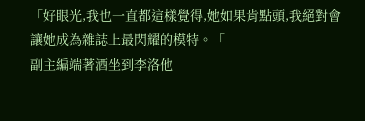「好眼光,我也一直都這樣覺得,她如果肯點頭,我絕對會讓她成為雜誌上最閃耀的模特。「
副主編端著酒坐到李洛他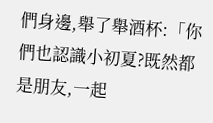們身邊,舉了舉酒杯:「你們也認識小初夏?既然都是朋友,一起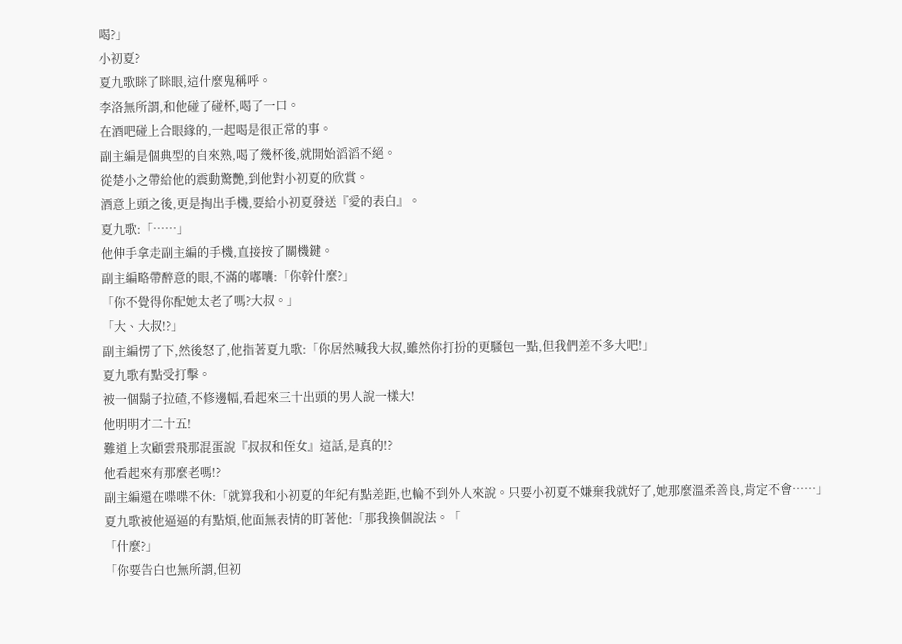喝?」
小初夏?
夏九歌眯了眯眼,這什麼鬼稱呼。
李洛無所謂,和他碰了碰杯,喝了一口。
在酒吧碰上合眼緣的,一起喝是很正常的事。
副主編是個典型的自來熟,喝了幾杯後,就開始滔滔不絕。
從楚小之帶給他的震動驚艷,到他對小初夏的欣賞。
酒意上頭之後,更是掏出手機,要給小初夏發送『愛的表白』。
夏九歌:「……」
他伸手拿走副主編的手機,直接按了關機鍵。
副主編略帶醉意的眼,不滿的嘟囔:「你幹什麼?」
「你不覺得你配她太老了嗎?大叔。」
「大、大叔!?」
副主編愣了下,然後怒了,他指著夏九歌:「你居然喊我大叔,雖然你打扮的更騷包一點,但我們差不多大吧!」
夏九歌有點受打擊。
被一個鬍子拉碴,不修邊幅,看起來三十出頭的男人說一樣大!
他明明才二十五!
難道上次顧雲飛那混蛋說『叔叔和侄女』這話,是真的!?
他看起來有那麼老嗎!?
副主編還在喋喋不休:「就算我和小初夏的年紀有點差距,也輪不到外人來說。只要小初夏不嫌棄我就好了,她那麼溫柔善良,肯定不會……」
夏九歌被他逼逼的有點煩,他面無表情的盯著他:「那我換個說法。「
「什麼?」
「你要告白也無所謂,但初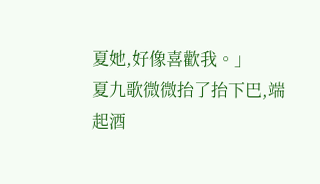夏她,好像喜歡我。」
夏九歌微微抬了抬下巴,端起酒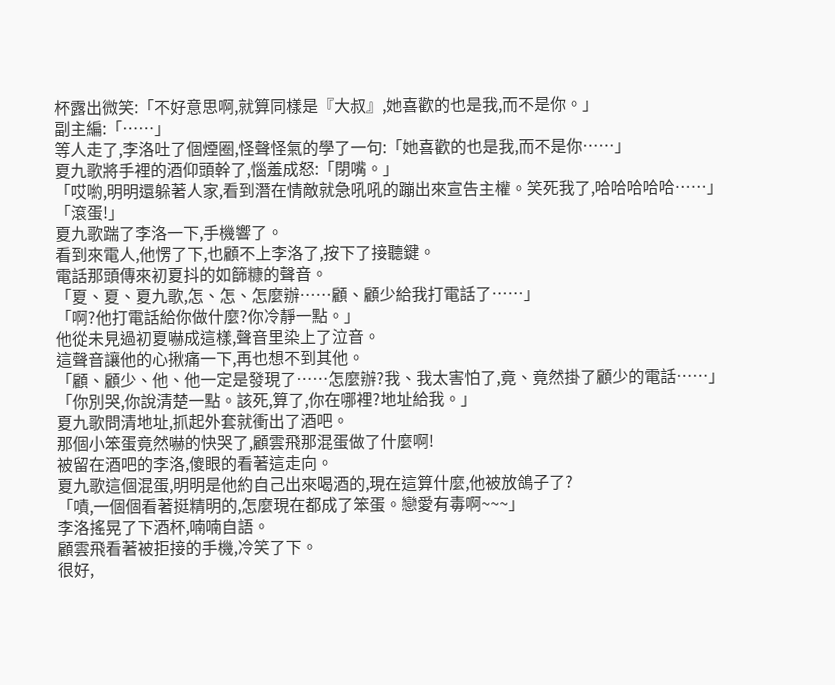杯露出微笑:「不好意思啊,就算同樣是『大叔』,她喜歡的也是我,而不是你。」
副主編:「……」
等人走了,李洛吐了個煙圈,怪聲怪氣的學了一句:「她喜歡的也是我,而不是你……」
夏九歌將手裡的酒仰頭幹了,惱羞成怒:「閉嘴。」
「哎喲,明明還躲著人家,看到潛在情敵就急吼吼的蹦出來宣告主權。笑死我了,哈哈哈哈哈……」
「滾蛋!」
夏九歌踹了李洛一下,手機響了。
看到來電人,他愣了下,也顧不上李洛了,按下了接聽鍵。
電話那頭傳來初夏抖的如篩糠的聲音。
「夏、夏、夏九歌,怎、怎、怎麼辦……顧、顧少給我打電話了……」
「啊?他打電話給你做什麼?你冷靜一點。」
他從未見過初夏嚇成這樣,聲音里染上了泣音。
這聲音讓他的心揪痛一下,再也想不到其他。
「顧、顧少、他、他一定是發現了……怎麼辦?我、我太害怕了,竟、竟然掛了顧少的電話……」
「你別哭,你說清楚一點。該死,算了,你在哪裡?地址給我。」
夏九歌問清地址,抓起外套就衝出了酒吧。
那個小笨蛋竟然嚇的快哭了,顧雲飛那混蛋做了什麼啊!
被留在酒吧的李洛,傻眼的看著這走向。
夏九歌這個混蛋,明明是他約自己出來喝酒的,現在這算什麼,他被放鴿子了?
「嘖,一個個看著挺精明的,怎麼現在都成了笨蛋。戀愛有毒啊~~~」
李洛搖晃了下酒杯,喃喃自語。
顧雲飛看著被拒接的手機,冷笑了下。
很好,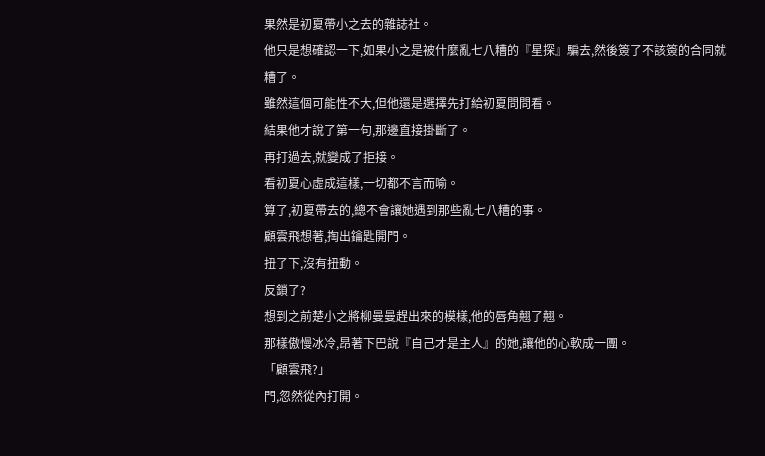果然是初夏帶小之去的雜誌社。
他只是想確認一下,如果小之是被什麼亂七八糟的『星探』騙去,然後簽了不該簽的合同就糟了。
雖然這個可能性不大,但他還是選擇先打給初夏問問看。
結果他才說了第一句,那邊直接掛斷了。
再打過去,就變成了拒接。
看初夏心虛成這樣,一切都不言而喻。
算了,初夏帶去的,總不會讓她遇到那些亂七八糟的事。
顧雲飛想著,掏出鑰匙開門。
扭了下,沒有扭動。
反鎖了?
想到之前楚小之將柳曼曼趕出來的模樣,他的唇角翹了翹。
那樣傲慢冰冷,昂著下巴說『自己才是主人』的她,讓他的心軟成一團。
「顧雲飛?」
門,忽然從內打開。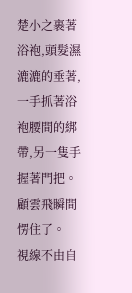楚小之裹著浴袍,頭髮濕漉漉的垂著,一手抓著浴袍腰間的綁帶,另一隻手握著門把。
顧雲飛瞬間愣住了。
視線不由自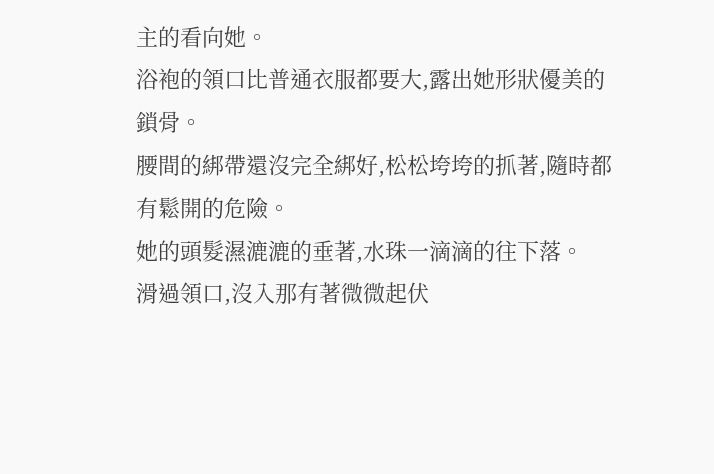主的看向她。
浴袍的領口比普通衣服都要大,露出她形狀優美的鎖骨。
腰間的綁帶還沒完全綁好,松松垮垮的抓著,隨時都有鬆開的危險。
她的頭髮濕漉漉的垂著,水珠一滴滴的往下落。
滑過領口,沒入那有著微微起伏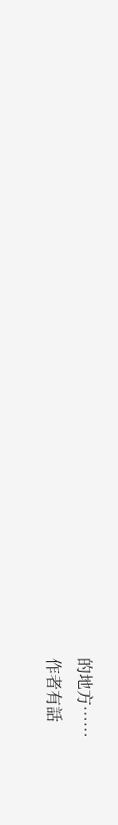的地方……
作者有話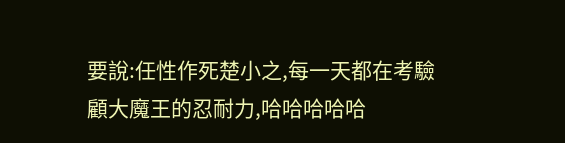要說:任性作死楚小之,每一天都在考驗顧大魔王的忍耐力,哈哈哈哈哈